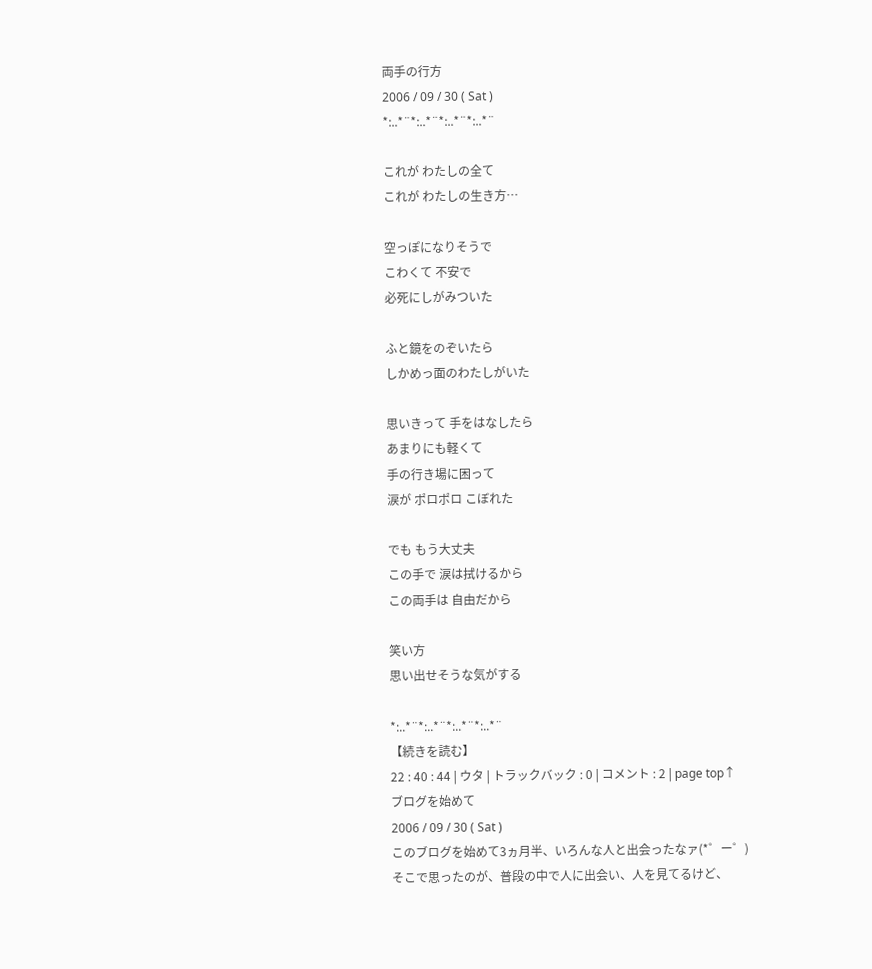両手の行方
2006 / 09 / 30 ( Sat )
*:..*¨*:..*¨*:..*¨*:..*¨

これが わたしの全て
これが わたしの生き方…

空っぽになりそうで
こわくて 不安で
必死にしがみついた

ふと鏡をのぞいたら
しかめっ面のわたしがいた

思いきって 手をはなしたら
あまりにも軽くて
手の行き場に困って
涙が ポロポロ こぼれた

でも もう大丈夫
この手で 涙は拭けるから
この両手は 自由だから

笑い方
思い出せそうな気がする

*:..*¨*:..*¨*:..*¨*:..*¨
【続きを読む】
22 : 40 : 44 | ウタ | トラックバック : 0 | コメント : 2 | page top↑
ブログを始めて
2006 / 09 / 30 ( Sat )
このブログを始めて3ヵ月半、いろんな人と出会ったなァ(*゜ー゜)
そこで思ったのが、普段の中で人に出会い、人を見てるけど、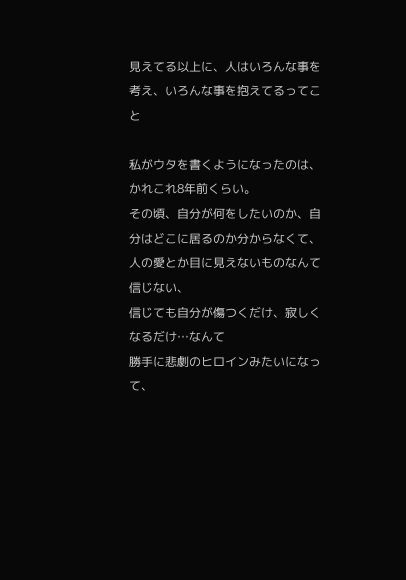見えてる以上に、人はいろんな事を考え、いろんな事を抱えてるってこと

私がウタを書くようになったのは、かれこれ8年前くらい。
その頃、自分が何をしたいのか、自分はどこに居るのか分からなくて、
人の愛とか目に見えないものなんて信じない、
信じても自分が傷つくだけ、寂しくなるだけ…なんて
勝手に悲劇のヒロインみたいになって、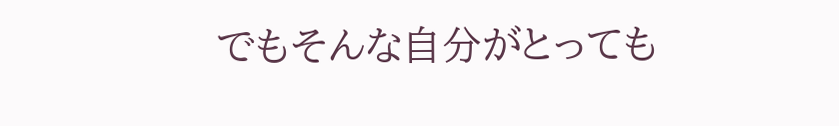でもそんな自分がとっても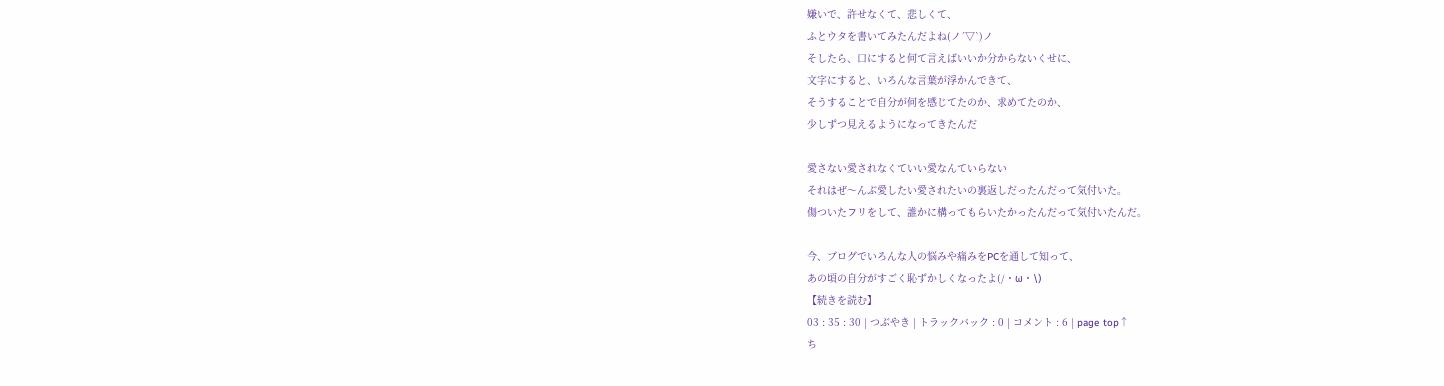嫌いで、許せなくて、悲しくて、
ふとウタを書いてみたんだよね(ノ´▽`)ノ
そしたら、口にすると何て言えばいいか分からないくせに、
文字にすると、いろんな言葉が浮かんできて、
そうすることで自分が何を感じてたのか、求めてたのか、
少しずつ見えるようになってきたんだ

愛さない愛されなくていい愛なんていらない
それはぜ〜んぶ愛したい愛されたいの裏返しだったんだって気付いた。
傷ついたフリをして、誰かに構ってもらいたかったんだって気付いたんだ。

今、ブログでいろんな人の悩みや痛みをPCを通して知って、
あの頃の自分がすごく恥ずかしくなったよ(/・ω・\)
【続きを読む】
03 : 35 : 30 | つぶやき | トラックバック : 0 | コメント : 6 | page top↑
ち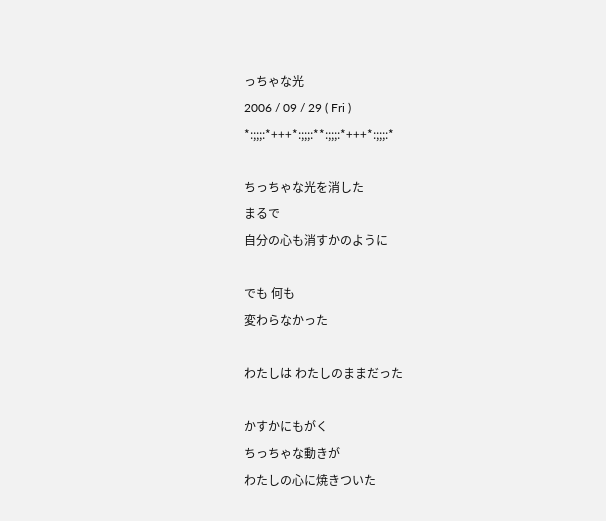っちゃな光
2006 / 09 / 29 ( Fri )
*:;;;:*+++*:;;;:**:;;;:*+++*:;;;:*

ちっちゃな光を消した
まるで
自分の心も消すかのように

でも 何も
変わらなかった

わたしは わたしのままだった

かすかにもがく
ちっちゃな動きが
わたしの心に焼きついた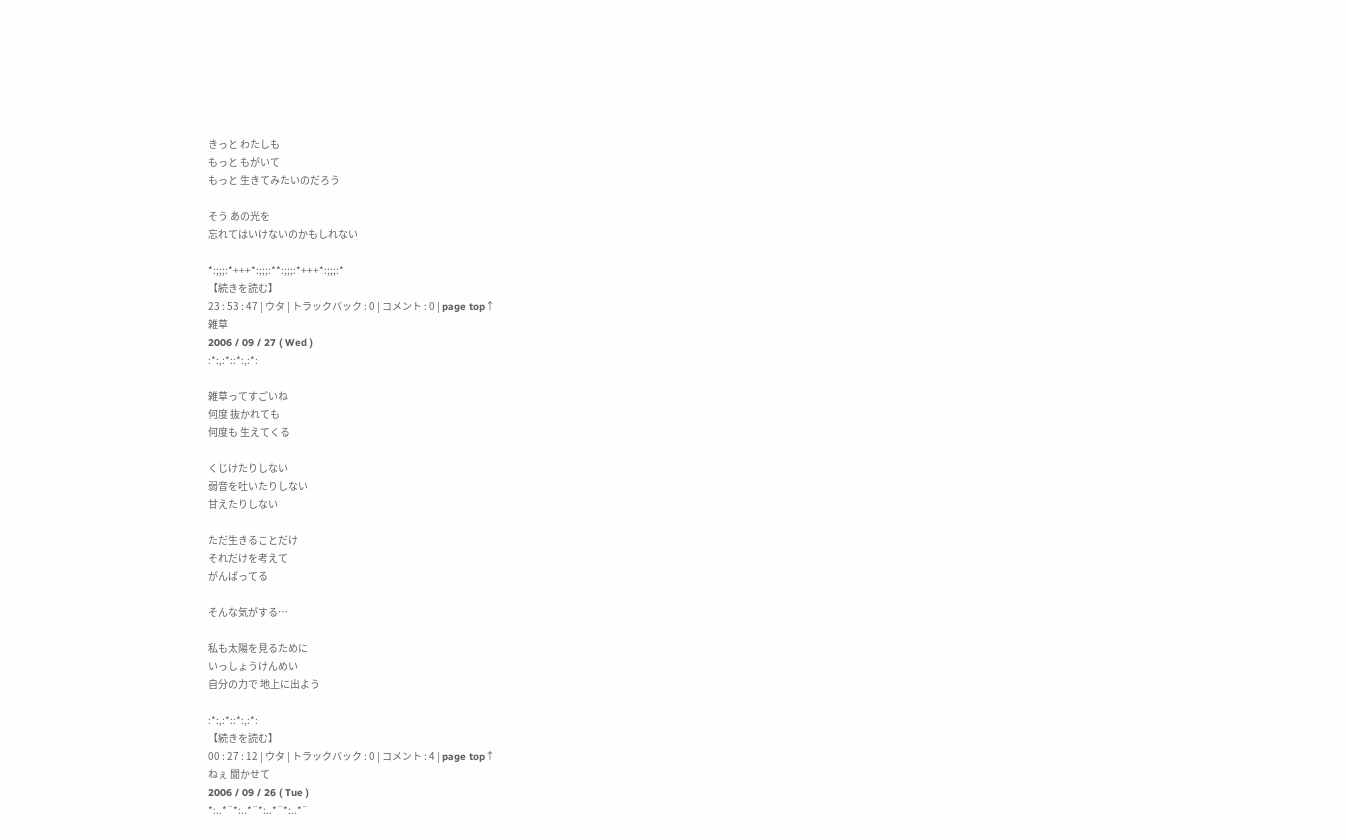きっと わたしも
もっと もがいて
もっと 生きてみたいのだろう

そう あの光を
忘れてはいけないのかもしれない

*:;;;:*+++*:;;;:**:;;;:*+++*:;;;:*
【続きを読む】
23 : 53 : 47 | ウタ | トラックバック : 0 | コメント : 0 | page top↑
雑草
2006 / 09 / 27 ( Wed )
:*:,:*::*:,:*:

雑草ってすごいね
何度 抜かれても
何度も 生えてくる

くじけたりしない
弱音を吐いたりしない
甘えたりしない

ただ生きることだけ
それだけを考えて
がんばってる

そんな気がする…

私も太陽を見るために
いっしょうけんめい
自分の力で 地上に出よう

:*:,:*::*:,:*:
【続きを読む】
00 : 27 : 12 | ウタ | トラックバック : 0 | コメント : 4 | page top↑
ねぇ 聞かせて
2006 / 09 / 26 ( Tue )
*:..*¨*:..*¨*:..*¨*:..*¨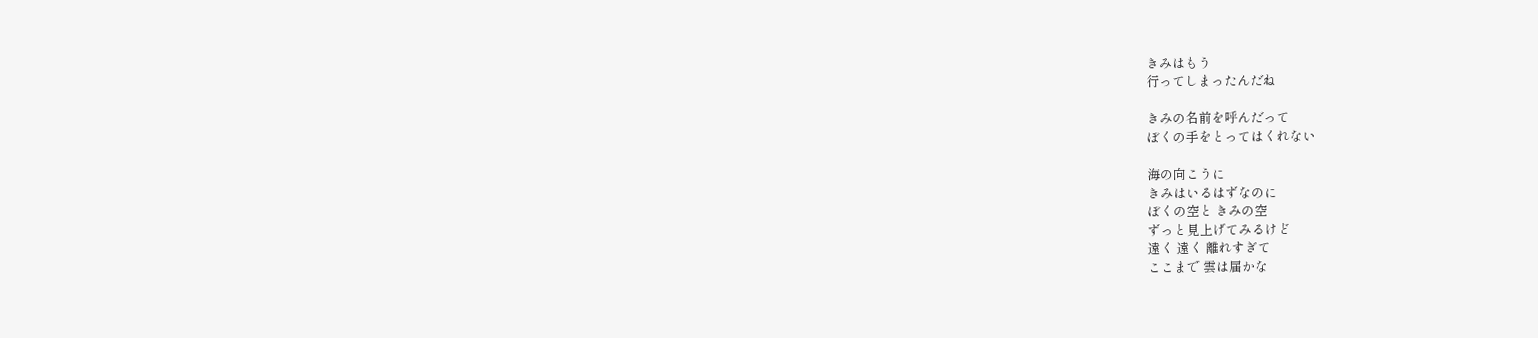きみはもう
行ってしまったんだね

きみの名前を呼んだって
ぼくの手をとってはくれない

海の向こうに
きみはいるはずなのに
ぼくの空と きみの空
ずっと見上げてみるけど
遠く 遠く 離れすぎて
ここまで 雲は届かな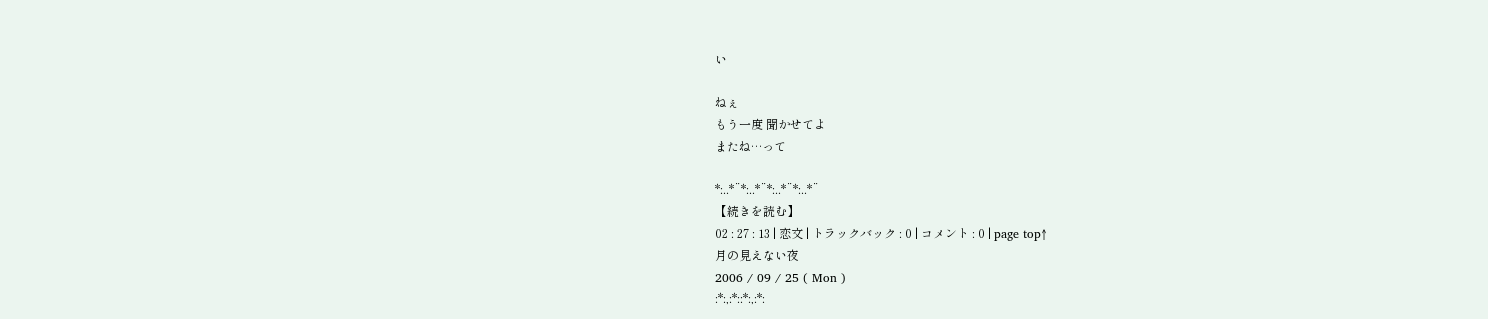い

ねぇ
もう一度 聞かせてよ
またね…って

*:..*¨*:..*¨*:..*¨*:..*¨
【続きを読む】
02 : 27 : 13 | 恋文 | トラックバック : 0 | コメント : 0 | page top↑
月の見えない夜
2006 / 09 / 25 ( Mon )
:*:,:*::*:,:*: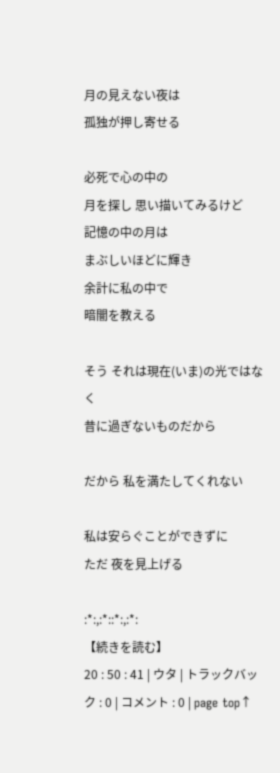月の見えない夜は
孤独が押し寄せる

必死で心の中の
月を探し 思い描いてみるけど
記憶の中の月は
まぶしいほどに輝き
余計に私の中で
暗闇を教える

そう それは現在(いま)の光ではなく
昔に過ぎないものだから

だから 私を満たしてくれない

私は安らぐことができずに
ただ 夜を見上げる

:*:,:*::*:,:*:
【続きを読む】
20 : 50 : 41 | ウタ | トラックバック : 0 | コメント : 0 | page top↑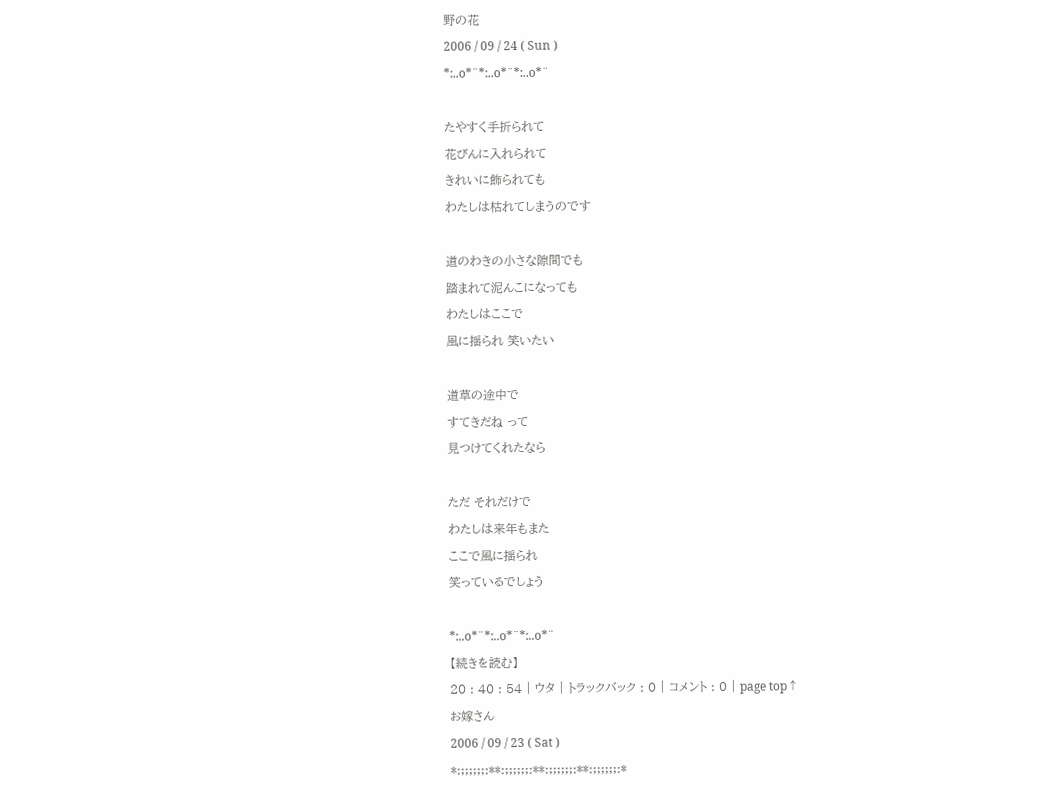野の花
2006 / 09 / 24 ( Sun )
*:..o*¨*:..o*¨*:..o*¨

たやすく手折られて
花びんに入れられて
きれいに飾られても
わたしは枯れてしまうのです

道のわきの小さな隙間でも
踏まれて泥んこになっても
わたしはここで
風に揺られ 笑いたい

道草の途中で
すてきだね って
見つけてくれたなら

ただ それだけで
わたしは来年もまた
ここで風に揺られ
笑っているでしょう

*:..o*¨*:..o*¨*:..o*¨
【続きを読む】
20 : 40 : 54 | ウタ | トラックバック : 0 | コメント : 0 | page top↑
お嫁さん
2006 / 09 / 23 ( Sat )
*:;;;;;;:**:;;;;;;:**:;;;;;;:**:;;;;;;:*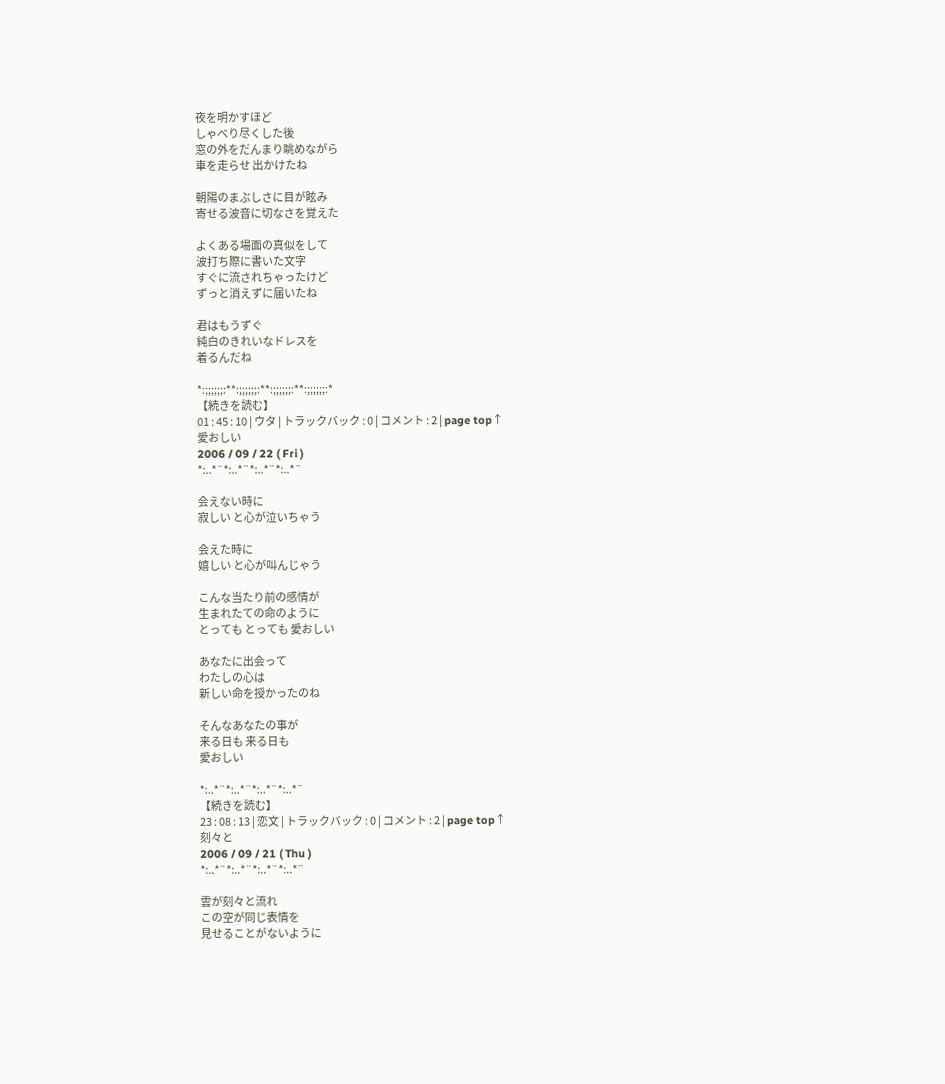夜を明かすほど
しゃべり尽くした後
窓の外をだんまり眺めながら
車を走らせ 出かけたね

朝陽のまぶしさに目が眩み
寄せる波音に切なさを覚えた

よくある場面の真似をして
波打ち際に書いた文字
すぐに流されちゃったけど
ずっと消えずに届いたね

君はもうずぐ
純白のきれいなドレスを
着るんだね

*:;;;;;;:**:;;;;;;:**:;;;;;;:**:;;;;;;:*
【続きを読む】
01 : 45 : 10 | ウタ | トラックバック : 0 | コメント : 2 | page top↑
愛おしい
2006 / 09 / 22 ( Fri )
*:..*¨*:..*¨*:..*¨*:..*¨

会えない時に
寂しい と心が泣いちゃう

会えた時に
嬉しい と心が叫んじゃう

こんな当たり前の感情が
生まれたての命のように
とっても とっても 愛おしい

あなたに出会って
わたしの心は
新しい命を授かったのね

そんなあなたの事が
来る日も 来る日も
愛おしい

*:..*¨*:..*¨*:..*¨*:..*¨
【続きを読む】
23 : 08 : 13 | 恋文 | トラックバック : 0 | コメント : 2 | page top↑
刻々と
2006 / 09 / 21 ( Thu )
*:..*¨*:..*¨*:..*¨*:..*¨

雲が刻々と流れ
この空が同じ表情を
見せることがないように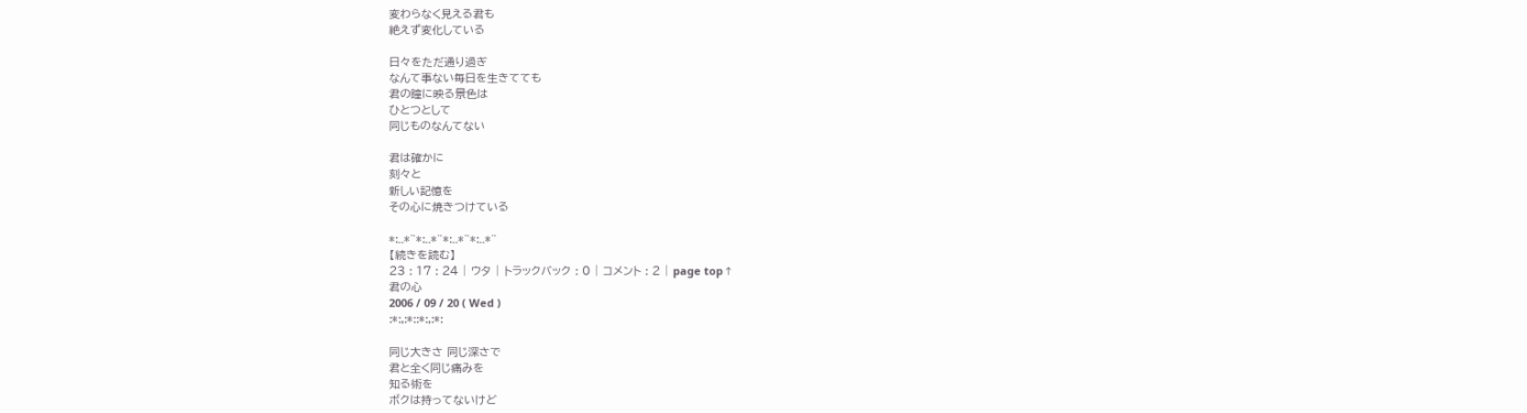変わらなく見える君も
絶えず変化している

日々をただ通り過ぎ
なんて事ない毎日を生きてても
君の瞳に映る景色は
ひとつとして
同じものなんてない

君は確かに
刻々と
新しい記憶を
その心に焼きつけている

*:..*¨*:..*¨*:..*¨*:..*¨
【続きを読む】
23 : 17 : 24 | ウタ | トラックバック : 0 | コメント : 2 | page top↑
君の心
2006 / 09 / 20 ( Wed )
:*:,:*::*:,:*:

同じ大きさ 同じ深さで
君と全く同じ痛みを
知る術を
ボクは持ってないけど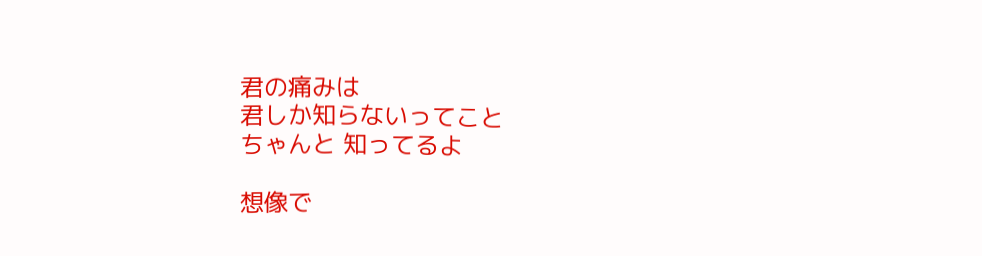君の痛みは
君しか知らないってこと
ちゃんと 知ってるよ

想像で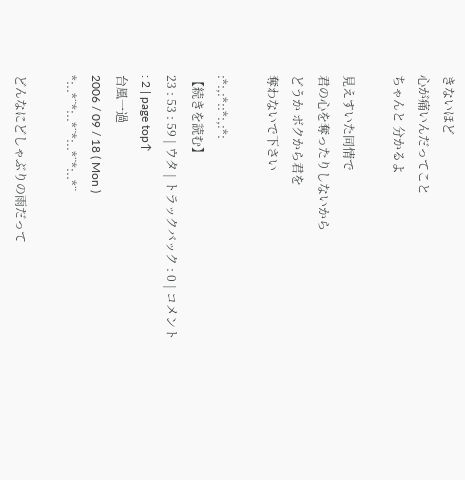きないほど
心が痛いんだってこと
ちゃんと 分かるよ

見えすいた同情で
君の心を奪ったりしないから
どうか ボクから君を
奪わないで下さい

:*:,:*::*:,:*:
【続きを読む】
23 : 53 : 59 | ウタ | トラックバック : 0 | コメント : 2 | page top↑
台風一過
2006 / 09 / 18 ( Mon )
*:..*¨*:..*¨*:..*¨*:..*¨

どんなにどしゃぶりの雨だって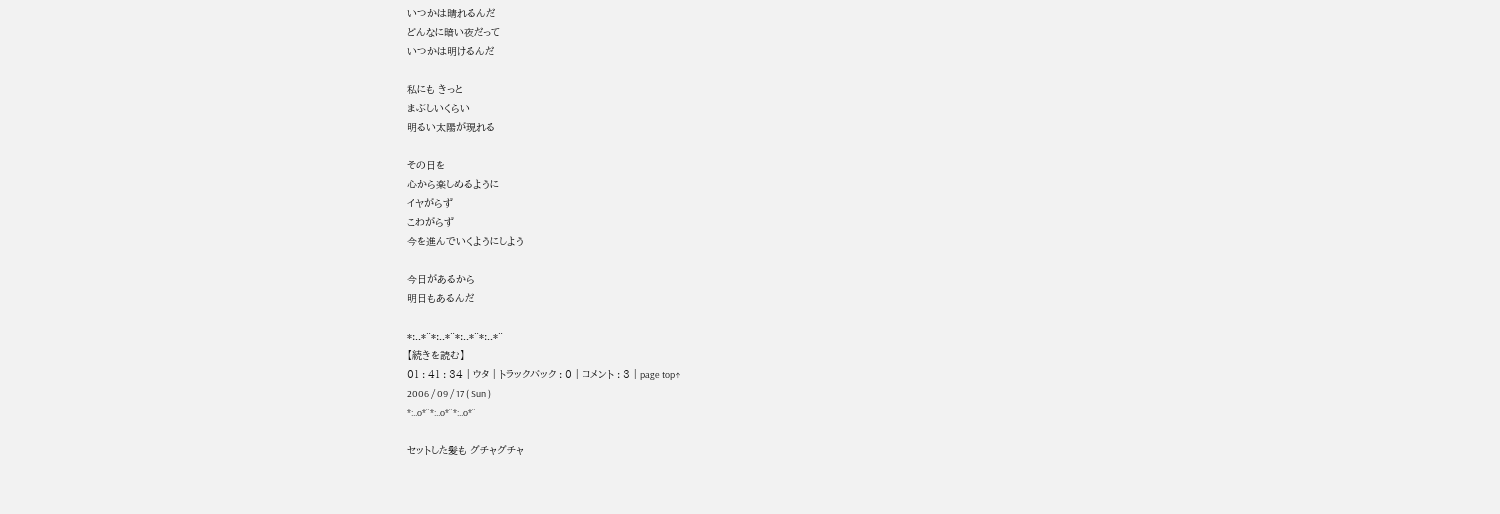いつかは晴れるんだ
どんなに暗い夜だって
いつかは明けるんだ

私にも きっと
まぶしいくらい
明るい太陽が現れる

その日を
心から楽しめるように
イヤがらず
こわがらず
今を進んでいくようにしよう

今日があるから
明日もあるんだ

*:..*¨*:..*¨*:..*¨*:..*¨
【続きを読む】
01 : 41 : 34 | ウタ | トラックバック : 0 | コメント : 3 | page top↑
2006 / 09 / 17 ( Sun )
*:..o*¨*:..o*¨*:..o*¨

セットした髪も グチャグチャ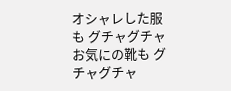オシャレした服も グチャグチャ
お気にの靴も グチャグチャ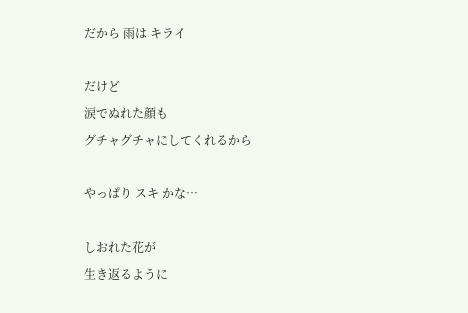だから 雨は キライ

だけど
涙でぬれた顔も
グチャグチャにしてくれるから

やっぱり スキ かな…

しおれた花が
生き返るように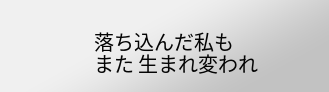落ち込んだ私も
また 生まれ変われ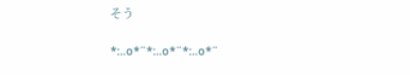そう

*:..o*¨*:..o*¨*:..o*¨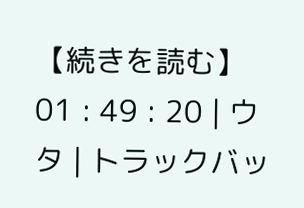【続きを読む】
01 : 49 : 20 | ウタ | トラックバッ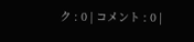ク : 0 | コメント : 0 |